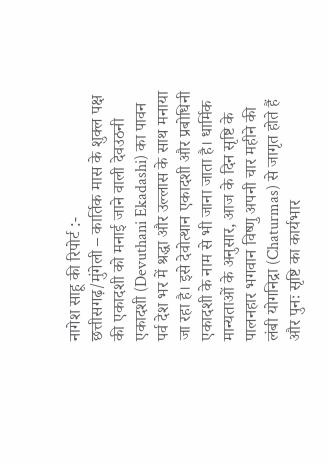नागेश साहू की रिपोर्ट :-
छत्तीसगढ़/मुंगेली – कार्तिक मास के शुक्ल पक्ष की एकादशी को मनाई जाने वाली देवउठनी एकादशी (Devuthani Ekadashi) का पावन पर्व देश भर में श्रद्धा और उल्लास के साथ मनाया जा रहा है। इसे देवोत्थान एकादशी और प्रबोधिनी एकादशी के नाम से भी जाना जाता है। धार्मिक मान्यताओं के अनुसार, आज के दिन सृष्टि के पालनहार भगवान विष्णु अपनी चार महीने की लंबी योगनिद्रा (Chaturmas) से जागृत होते हैं और पुनः सृष्टि का कार्यभार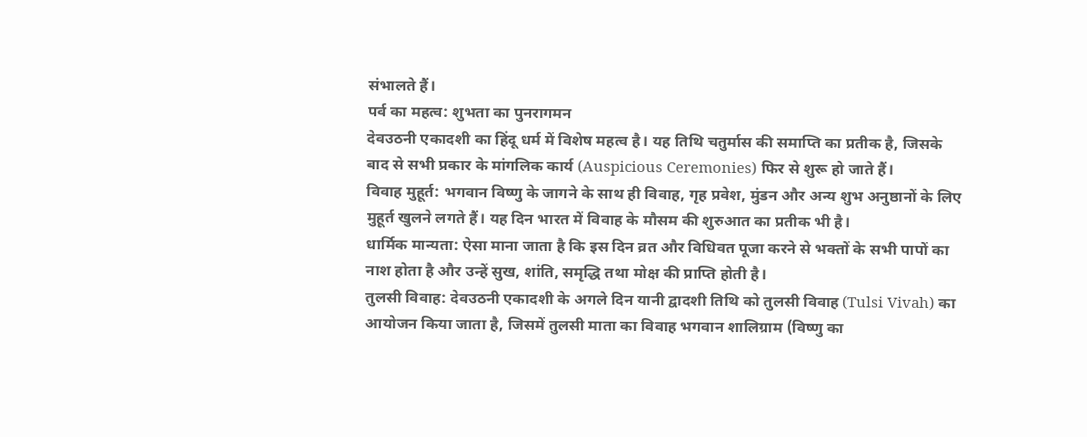संभालते हैं।
पर्व का महत्व: शुभता का पुनरागमन
देवउठनी एकादशी का हिंदू धर्म में विशेष महत्व है। यह तिथि चतुर्मास की समाप्ति का प्रतीक है, जिसके बाद से सभी प्रकार के मांगलिक कार्य (Auspicious Ceremonies) फिर से शुरू हो जाते हैं।
विवाह मुहूर्त: भगवान विष्णु के जागने के साथ ही विवाह, गृह प्रवेश, मुंडन और अन्य शुभ अनुष्ठानों के लिए मुहूर्त खुलने लगते हैं। यह दिन भारत में विवाह के मौसम की शुरुआत का प्रतीक भी है।
धार्मिक मान्यता: ऐसा माना जाता है कि इस दिन व्रत और विधिवत पूजा करने से भक्तों के सभी पापों का नाश होता है और उन्हें सुख, शांति, समृद्धि तथा मोक्ष की प्राप्ति होती है।
तुलसी विवाह: देवउठनी एकादशी के अगले दिन यानी द्वादशी तिथि को तुलसी विवाह (Tulsi Vivah) का आयोजन किया जाता है, जिसमें तुलसी माता का विवाह भगवान शालिग्राम (विष्णु का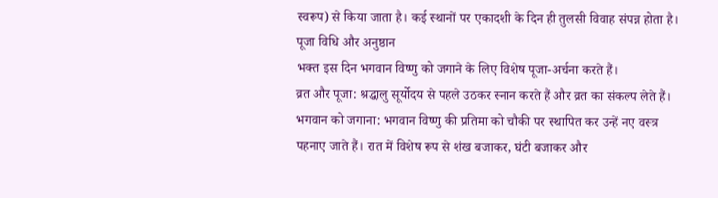स्वरूप) से किया जाता है। कई स्थानों पर एकादशी के दिन ही तुलसी विवाह संपन्न होता है।
पूजा विधि और अनुष्ठान
भक्त इस दिन भगवान विष्णु को जगाने के लिए विशेष पूजा-अर्चना करते हैं।
व्रत और पूजा: श्रद्धालु सूर्योदय से पहले उठकर स्नान करते हैं और व्रत का संकल्प लेते हैं।
भगवान को जगाना: भगवान विष्णु की प्रतिमा को चौकी पर स्थापित कर उन्हें नए वस्त्र पहनाए जाते हैं। रात में विशेष रूप से शंख बजाकर, घंटी बजाकर और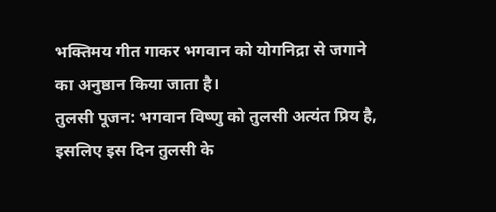भक्तिमय गीत गाकर भगवान को योगनिद्रा से जगाने का अनुष्ठान किया जाता है।
तुलसी पूजन: भगवान विष्णु को तुलसी अत्यंत प्रिय है, इसलिए इस दिन तुलसी के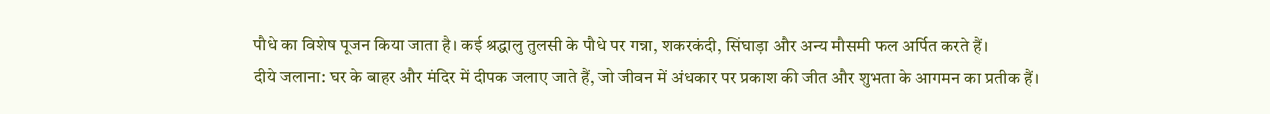पौधे का विशेष पूजन किया जाता है। कई श्रद्धालु तुलसी के पौधे पर गन्ना, शकरकंदी, सिंघाड़ा और अन्य मौसमी फल अर्पित करते हैं।
दीये जलाना: घर के बाहर और मंदिर में दीपक जलाए जाते हैं, जो जीवन में अंधकार पर प्रकाश की जीत और शुभता के आगमन का प्रतीक हैं।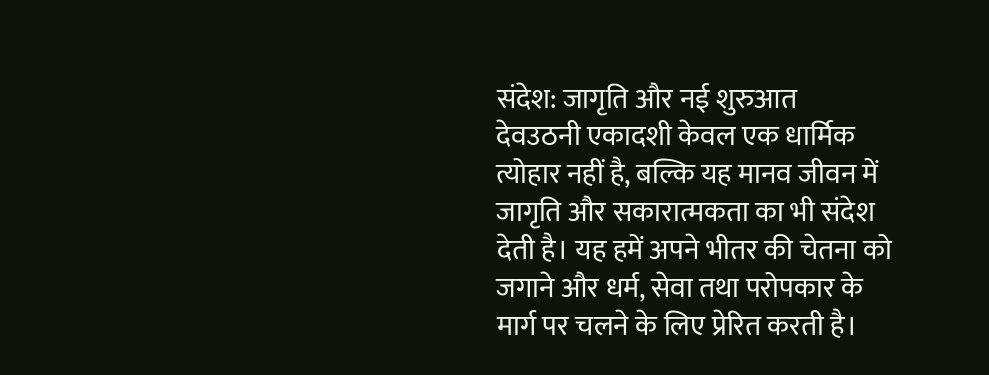संदेश: जागृति और नई शुरुआत
देवउठनी एकादशी केवल एक धार्मिक त्योहार नहीं है, बल्कि यह मानव जीवन में जागृति और सकारात्मकता का भी संदेश देती है। यह हमें अपने भीतर की चेतना को जगाने और धर्म, सेवा तथा परोपकार के मार्ग पर चलने के लिए प्रेरित करती है।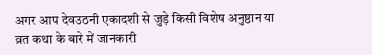अगर आप देवउठनी एकादशी से जुड़े किसी विशेष अनुष्ठान या व्रत कथा के बारे में जानकारी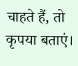चाहते हैं, तो कृपया बताएं।